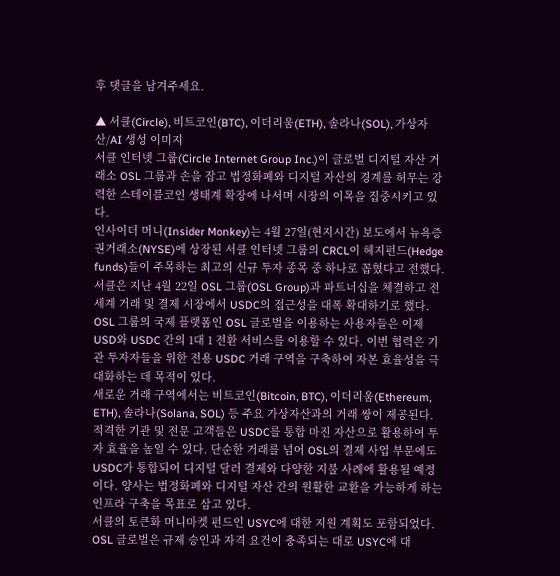후 댓글을 남겨주세요.

▲ 서클(Circle), 비트코인(BTC), 이더리움(ETH), 솔라나(SOL), 가상자산/AI 생성 이미지
서클 인터넷 그룹(Circle Internet Group Inc.)이 글로벌 디지털 자산 거래소 OSL 그룹과 손을 잡고 법정화폐와 디지털 자산의 경계를 허무는 강력한 스테이블코인 생태계 확장에 나서며 시장의 이목을 집중시키고 있다.
인사이더 머니(Insider Monkey)는 4월 27일(현지시간) 보도에서 뉴욕증권거래소(NYSE)에 상장된 서클 인터넷 그룹의 CRCL이 헤지펀드(Hedge funds)들이 주목하는 최고의 신규 투자 종목 중 하나로 꼽혔다고 전했다. 서클은 지난 4월 22일 OSL 그룹(OSL Group)과 파트너십을 체결하고 전 세계 거래 및 결제 시장에서 USDC의 접근성을 대폭 확대하기로 했다. OSL 그룹의 국제 플랫폼인 OSL 글로벌을 이용하는 사용자들은 이제 USD와 USDC 간의 1대 1 전환 서비스를 이용할 수 있다. 이번 협력은 기관 투자자들을 위한 전용 USDC 거래 구역을 구축하여 자본 효율성을 극대화하는 데 목적이 있다.
새로운 거래 구역에서는 비트코인(Bitcoin, BTC), 이더리움(Ethereum, ETH), 솔라나(Solana, SOL) 등 주요 가상자산과의 거래 쌍이 제공된다. 적격한 기관 및 전문 고객들은 USDC를 통합 마진 자산으로 활용하여 투자 효율을 높일 수 있다. 단순한 거래를 넘어 OSL의 결제 사업 부문에도 USDC가 통합되어 디지털 달러 결제와 다양한 지불 사례에 활용될 예정이다. 양사는 법정화폐와 디지털 자산 간의 원활한 교환을 가능하게 하는 인프라 구축을 목표로 삼고 있다.
서클의 토큰화 머니마켓 펀드인 USYC에 대한 지원 계획도 포함되었다. OSL 글로벌은 규제 승인과 자격 요건이 충족되는 대로 USYC에 대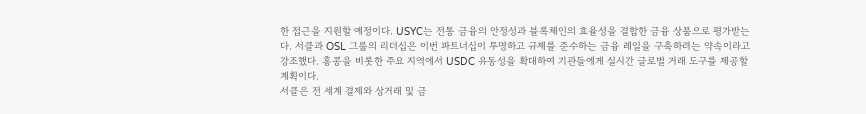한 접근을 지원할 예정이다. USYC는 전통 금융의 안정성과 블록체인의 효율성을 결합한 금융 상품으로 평가받는다. 서클과 OSL 그룹의 리더십은 이번 파트너십이 투명하고 규제를 준수하는 금융 레일을 구축하려는 약속이라고 강조했다. 홍콩을 비롯한 주요 지역에서 USDC 유동성을 확대하여 기관들에게 실시간 글로벌 거래 도구를 제공할 계획이다.
서클은 전 세계 결제와 상거래 및 금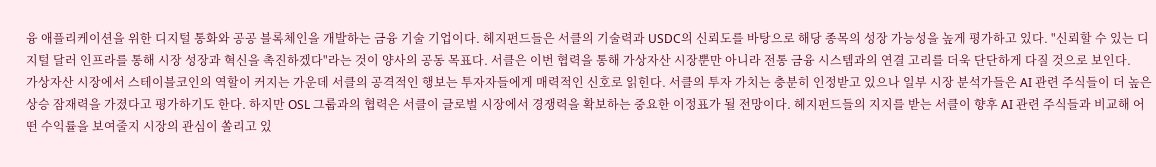융 애플리케이션을 위한 디지털 통화와 공공 블록체인을 개발하는 금융 기술 기업이다. 헤지펀드들은 서클의 기술력과 USDC의 신뢰도를 바탕으로 해당 종목의 성장 가능성을 높게 평가하고 있다. "신뢰할 수 있는 디지털 달러 인프라를 통해 시장 성장과 혁신을 촉진하겠다"라는 것이 양사의 공동 목표다. 서클은 이번 협력을 통해 가상자산 시장뿐만 아니라 전통 금융 시스템과의 연결 고리를 더욱 단단하게 다질 것으로 보인다.
가상자산 시장에서 스테이블코인의 역할이 커지는 가운데 서클의 공격적인 행보는 투자자들에게 매력적인 신호로 읽힌다. 서클의 투자 가치는 충분히 인정받고 있으나 일부 시장 분석가들은 AI 관련 주식들이 더 높은 상승 잠재력을 가졌다고 평가하기도 한다. 하지만 OSL 그룹과의 협력은 서클이 글로벌 시장에서 경쟁력을 확보하는 중요한 이정표가 될 전망이다. 헤지펀드들의 지지를 받는 서클이 향후 AI 관련 주식들과 비교해 어떤 수익률을 보여줄지 시장의 관심이 쏠리고 있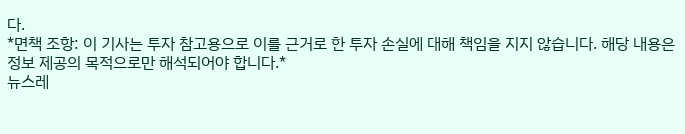다.
*면책 조항: 이 기사는 투자 참고용으로 이를 근거로 한 투자 손실에 대해 책임을 지지 않습니다. 해당 내용은 정보 제공의 목적으로만 해석되어야 합니다.*
뉴스레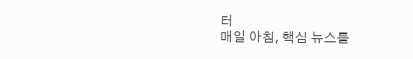터
매일 아침, 핵심 뉴스를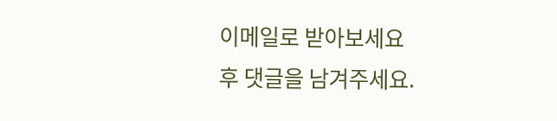이메일로 받아보세요
후 댓글을 남겨주세요.